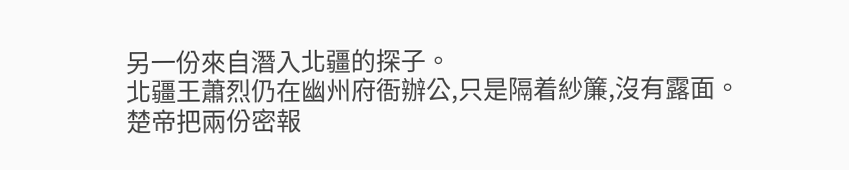另一份來自潛入北疆的探子。
北疆王蕭烈仍在幽州府衙辦公,只是隔着紗簾,沒有露面。
楚帝把兩份密報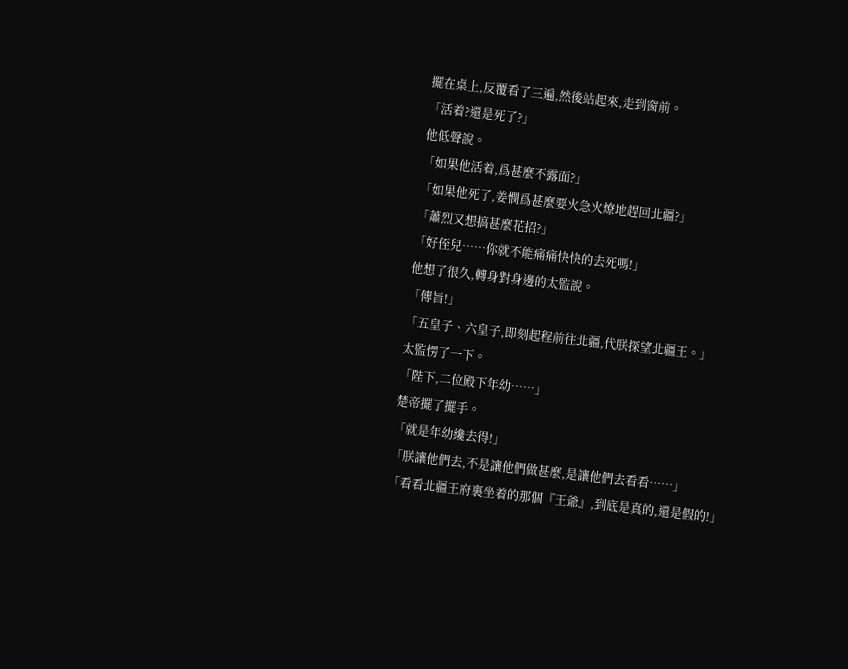擺在桌上,反覆看了三遍,然後站起來,走到窗前。
「活着?還是死了?」
他低聲說。
「如果他活着,爲甚麼不露面?」
「如果他死了,姜憫爲甚麼要火急火燎地趕回北疆?」
「蕭烈又想搞甚麼花招?」
「好侄兒……你就不能痛痛快快的去死嗎!」
他想了很久,轉身對身邊的太監說。
「傳旨!」
「五皇子、六皇子,即刻起程前往北疆,代朕探望北疆王。」
太監愣了一下。
「陛下,二位殿下年幼……」
楚帝擺了擺手。
「就是年幼纔去得!」
「朕讓他們去,不是讓他們做甚麼,是讓他們去看看……」
「看看北疆王府裏坐着的那個『王爺』,到底是真的,還是假的!」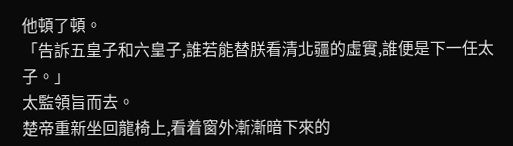他頓了頓。
「告訴五皇子和六皇子,誰若能替朕看清北疆的虛實,誰便是下一任太子。」
太監領旨而去。
楚帝重新坐回龍椅上,看着窗外漸漸暗下來的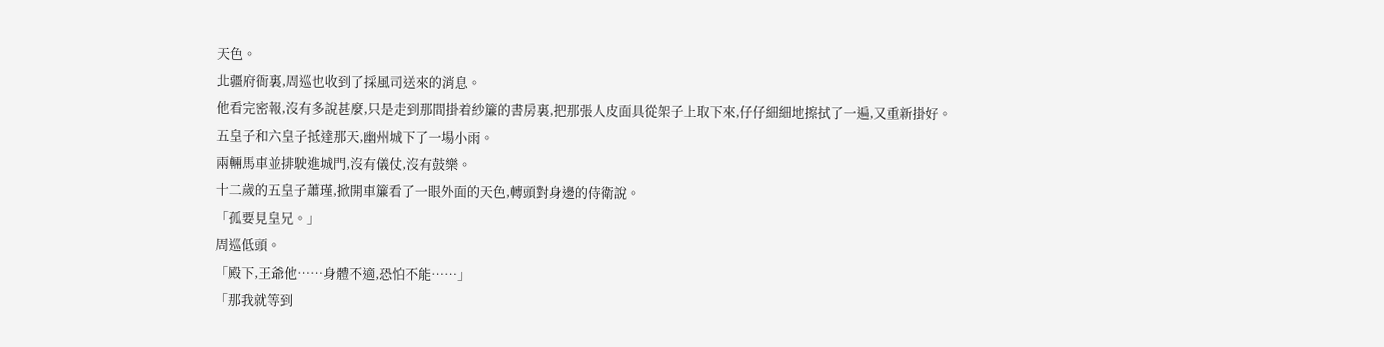天色。
北疆府衙裏,周巡也收到了採風司送來的消息。
他看完密報,沒有多說甚麼,只是走到那間掛着紗簾的書房裏,把那張人皮面具從架子上取下來,仔仔細細地擦拭了一遍,又重新掛好。
五皇子和六皇子抵達那天,幽州城下了一場小雨。
兩輛馬車並排駛進城門,沒有儀仗,沒有鼓樂。
十二歲的五皇子蕭瑾,掀開車簾看了一眼外面的天色,轉頭對身邊的侍衛說。
「孤要見皇兄。」
周巡低頭。
「殿下,王爺他……身體不適,恐怕不能……」
「那我就等到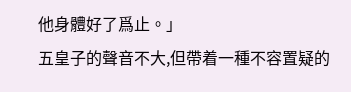他身體好了爲止。」
五皇子的聲音不大,但帶着一種不容置疑的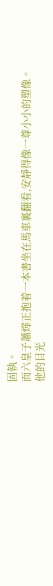固執。
而六皇子蕭燁正抱着一本書坐在馬車裏翻看,安靜得像一尊小小的塑像。
他的目光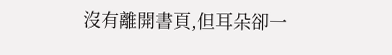沒有離開書頁,但耳朵卻一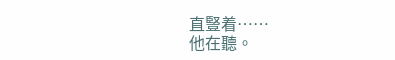直豎着……
他在聽。